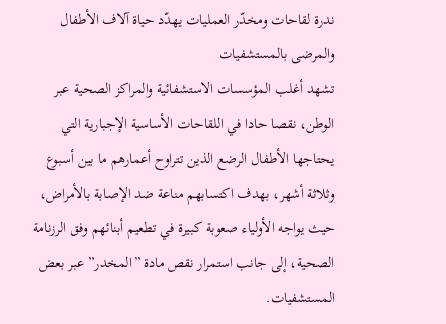ندرة لقاحات ومخدّر العمليات يهدّد حياة آلاف الأطفال والمرضى بالمستشفيات
تشهد أغلب المؤسسات الاستشفائية والمراكز الصحية عبر الوطن، نقصا حادا في اللقاحات الأساسية الإجبارية التي يحتاجها الأطفال الرضع الذين تتراوح أعمارهم ما بين أسبوع وثلاثة أشهر، بهدف اكتسابهم مناعة ضد الإصابة بالأمراض، حيث يواجه الأولياء صعوبة كبيرة في تطعيم أبنائهم وفق الرزنامة الصحية، إلى جانب استمرار نقص مادة ”المخدر” عبر بعض المستشفيات.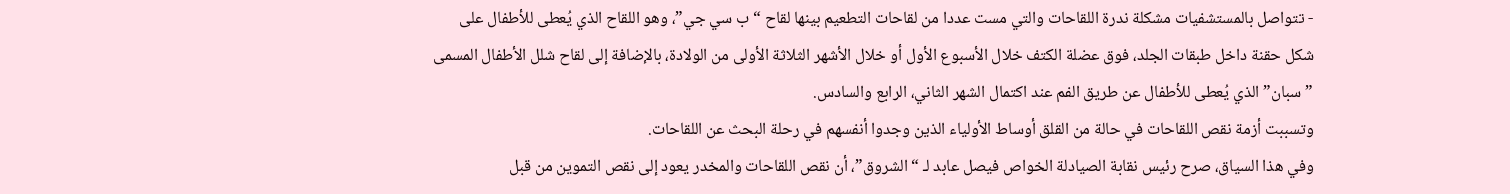- تتواصل بالمستشفيات مشكلة ندرة اللقاحات والتي مست عددا من لقاحات التطعيم بينها لقاح “ب سي جي”، وهو اللقاح الذي يُعطى للأطفال على شكل حقنة داخل طبقات الجلد، فوق عضلة الكتف خلال الأسبوع الأول أو خلال الأشهر الثلاثة الأولى من الولادة، بالإضافة إلى لقاح شلل الأطفال المسمى ”سبان” الذي يُعطى للأطفال عن طريق الفم عند اكتمال الشهر الثاني، الرابع والسادس.
وتسببت أزمة نقص اللقاحات في حالة من القلق أوساط الأولياء الذين وجدوا أنفسهم في رحلة البحث عن اللقاحات.
وفي هذا السياق، صرح رئيس نقابة الصيادلة الخواص فيصل عابد لـ “الشروق”، أن نقص اللقاحات والمخدر يعود إلى نقص التموين من قبل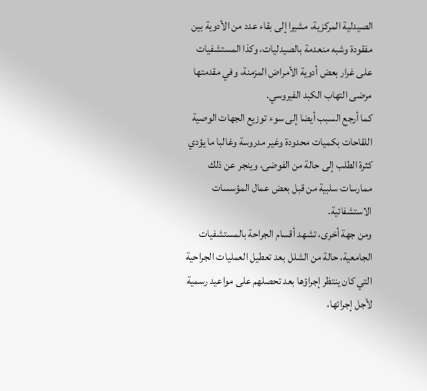الصيدلية المركزية، مشيرا إلى بقاء عدد من الأدوية بين مفقودة وشبه منعدمة بالصيدليات، وكذا المستشفيات على غرار بعض أدوية الأمراض المزمنة، وفي مقدمتها مرضى التهاب الكبد الفيروسي.
كما أرجع السبب أيضا إلى سوء توزيع الجهات الوصية اللقاحات بكميات محدودة وغير مدروسة وغالبا ما يؤدي كثرة الطلب إلى حالة من الفوضى، وينجر عن ذلك ممارسات سلبية من قبل بعض عمال المؤسسات الاستشفائية.
ومن جهة أخرى، تشهد أقسام الجراحة بالمستشفيات الجامعية، حالة من الشلل بعد تعطيل العمليات الجراحية التي كان ينتظر إجراؤها بعد تحصلهم على مواعيد رسمية لأجل إجرائها،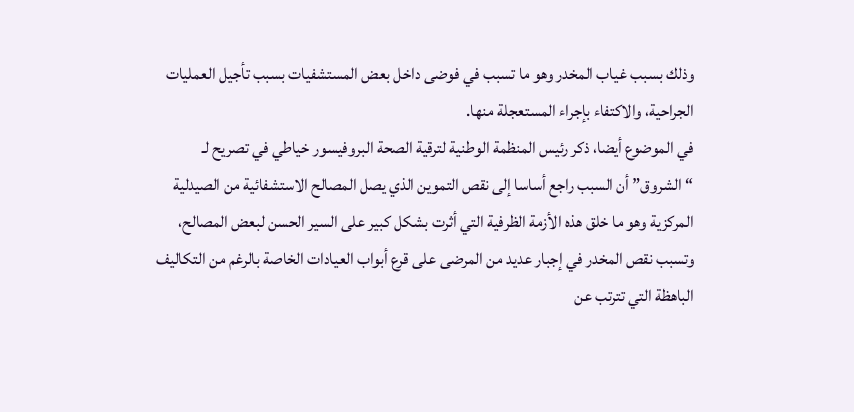وذلك بسبب غياب المخدر وهو ما تسبب في فوضى داخل بعض المستشفيات بسبب تأجيل العمليات الجراحية، والاكتفاء بإجراء المستعجلة منها.
في الموضوع أيضا، ذكر رئيس المنظمة الوطنية لترقية الصحة البروفيسور خياطي في تصريح لـ “الشروق” أن السبب راجع أساسا إلى نقص التموين الذي يصل المصالح الاستشفائية من الصيدلية المركزية وهو ما خلق هذه الأزمة الظرفية التي أثرت بشكل كبير على السير الحسن لبعض المصالح، وتسبب نقص المخدر في إجبار عديد من المرضى على قرع أبواب العيادات الخاصة بالرغم من التكاليف الباهظة التي تترتب عن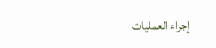إجراء العمليات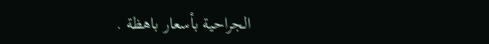الجراحية بأسعار باهظة .